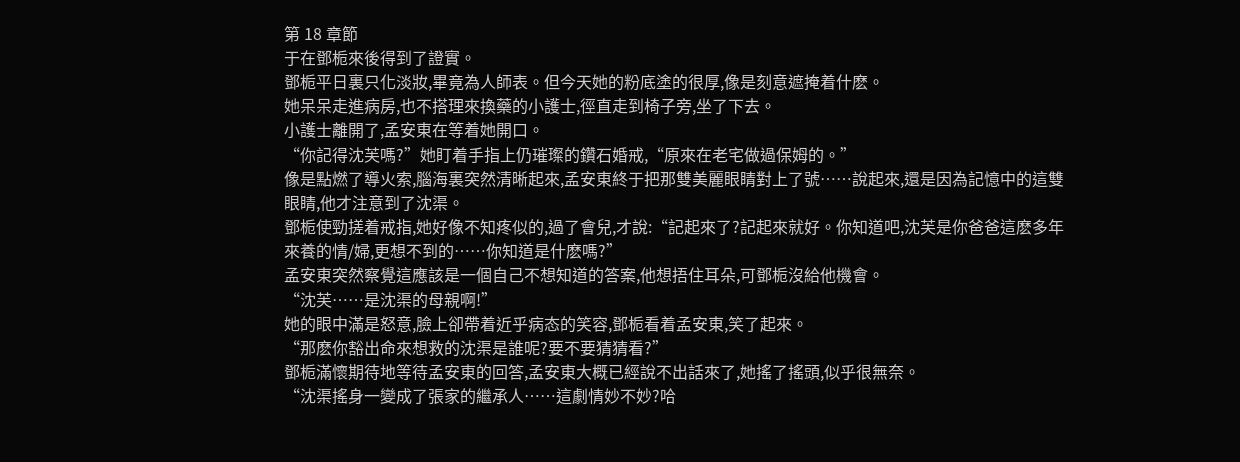第 18 章節
于在鄧栀來後得到了證實。
鄧栀平日裏只化淡妝,畢竟為人師表。但今天她的粉底塗的很厚,像是刻意遮掩着什麽。
她呆呆走進病房,也不搭理來換藥的小護士,徑直走到椅子旁,坐了下去。
小護士離開了,孟安東在等着她開口。
“你記得沈芙嗎?”她盯着手指上仍璀璨的鑽石婚戒,“原來在老宅做過保姆的。”
像是點燃了導火索,腦海裏突然清晰起來,孟安東終于把那雙美麗眼睛對上了號……說起來,還是因為記憶中的這雙眼睛,他才注意到了沈渠。
鄧栀使勁搓着戒指,她好像不知疼似的,過了會兒,才說:“記起來了?記起來就好。你知道吧,沈芙是你爸爸這麽多年來養的情/婦,更想不到的……你知道是什麽嗎?”
孟安東突然察覺這應該是一個自己不想知道的答案,他想捂住耳朵,可鄧栀沒給他機會。
“沈芙……是沈渠的母親啊!”
她的眼中滿是怒意,臉上卻帶着近乎病态的笑容,鄧栀看着孟安東,笑了起來。
“那麽你豁出命來想救的沈渠是誰呢?要不要猜猜看?”
鄧栀滿懷期待地等待孟安東的回答,孟安東大概已經說不出話來了,她搖了搖頭,似乎很無奈。
“沈渠搖身一變成了張家的繼承人……這劇情妙不妙?哈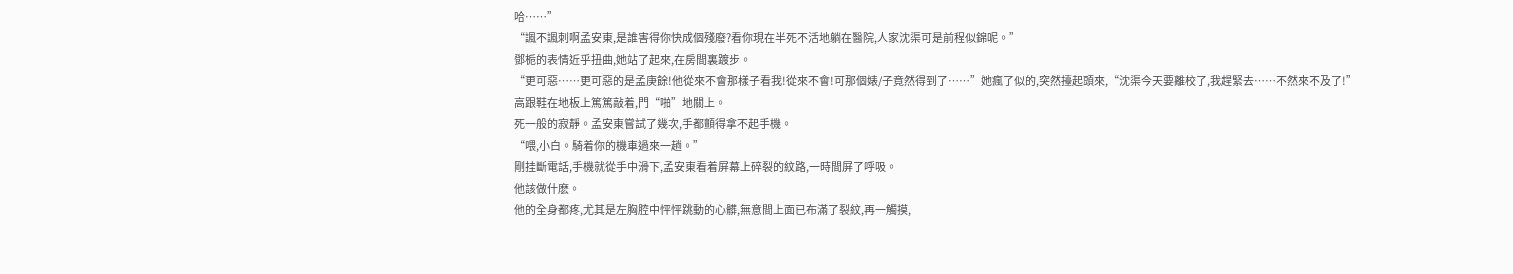哈……”
“諷不諷刺啊孟安東,是誰害得你快成個殘廢?看你現在半死不活地躺在醫院,人家沈渠可是前程似錦呢。”
鄧栀的表情近乎扭曲,她站了起來,在房間裏踱步。
“更可惡……更可惡的是孟庚餘!他從來不會那樣子看我!從來不會!可那個婊/子竟然得到了……”她瘋了似的,突然擡起頭來,“沈渠今天要離校了,我趕緊去……不然來不及了!”
高跟鞋在地板上篤篤敲着,門“啪”地關上。
死一般的寂靜。孟安東嘗試了幾次,手都顫得拿不起手機。
“喂,小白。騎着你的機車過來一趟。”
剛挂斷電話,手機就從手中滑下,孟安東看着屏幕上碎裂的紋路,一時間屏了呼吸。
他該做什麽。
他的全身都疼,尤其是左胸腔中怦怦跳動的心髒,無意間上面已布滿了裂紋,再一觸摸,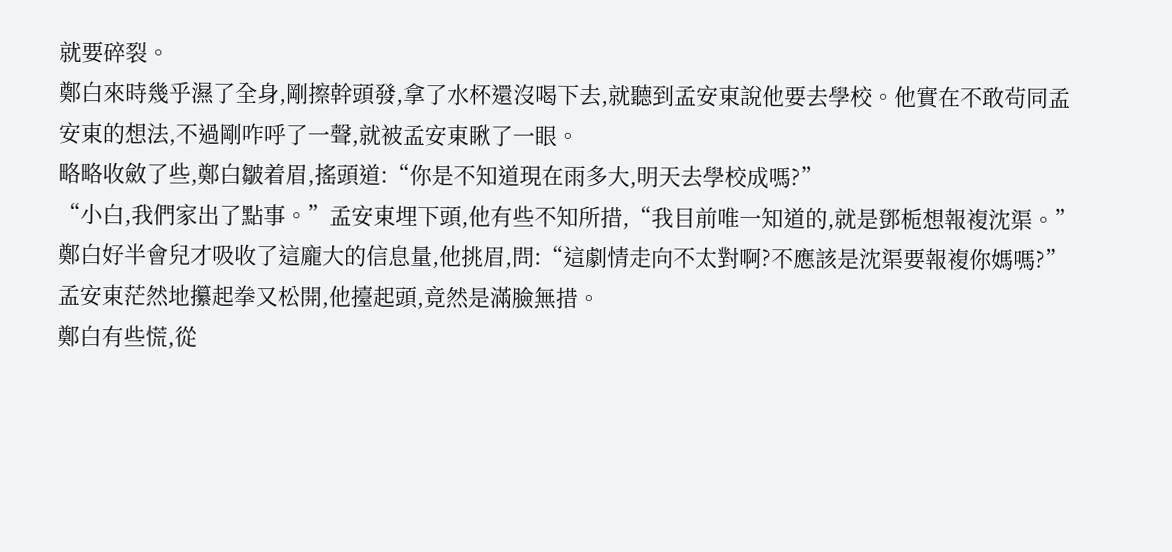就要碎裂。
鄭白來時幾乎濕了全身,剛擦幹頭發,拿了水杯還沒喝下去,就聽到孟安東說他要去學校。他實在不敢茍同孟安東的想法,不過剛咋呼了一聲,就被孟安東瞅了一眼。
略略收斂了些,鄭白皺着眉,搖頭道:“你是不知道現在雨多大,明天去學校成嗎?”
“小白,我們家出了點事。”孟安東埋下頭,他有些不知所措,“我目前唯一知道的,就是鄧栀想報複沈渠。”
鄭白好半會兒才吸收了這龐大的信息量,他挑眉,問:“這劇情走向不太對啊?不應該是沈渠要報複你媽嗎?”
孟安東茫然地攥起拳又松開,他擡起頭,竟然是滿臉無措。
鄭白有些慌,從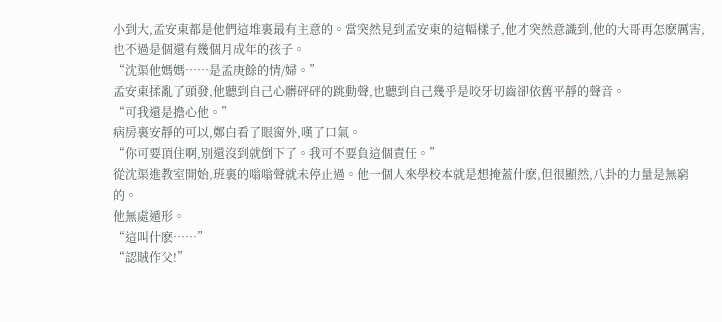小到大,孟安東都是他們這堆裏最有主意的。當突然見到孟安東的這幅樣子,他才突然意識到,他的大哥再怎麽厲害,也不過是個還有幾個月成年的孩子。
“沈渠他媽媽……是孟庚餘的情/婦。”
孟安東揉亂了頭發,他聽到自己心髒砰砰的跳動聲,也聽到自己幾乎是咬牙切齒卻依舊平靜的聲音。
“可我還是擔心他。”
病房裏安靜的可以,鄭白看了眼窗外,嘆了口氣。
“你可要頂住啊,別還沒到就倒下了。我可不要負這個責任。”
從沈渠進教室開始,班裏的嗡嗡聲就未停止過。他一個人來學校本就是想掩蓋什麽,但很顯然,八卦的力量是無窮的。
他無處遁形。
“這叫什麽……”
“認賊作父!”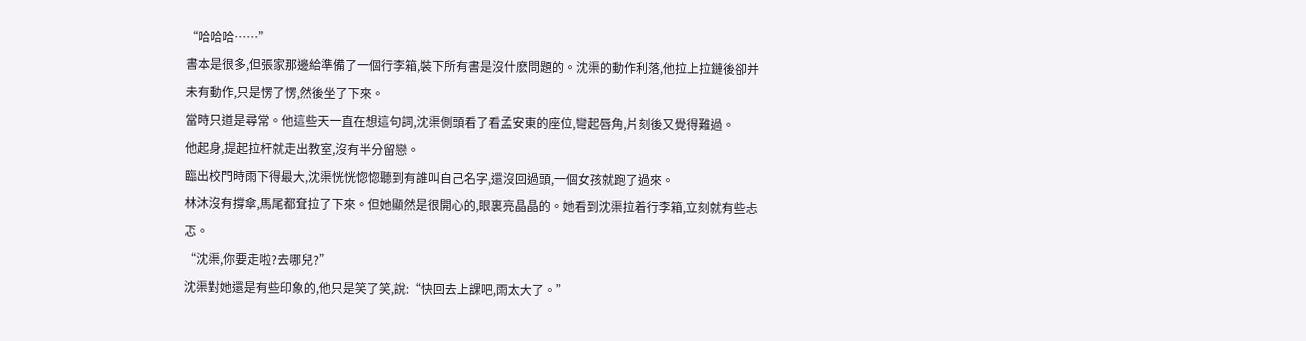“哈哈哈……”
書本是很多,但張家那邊給準備了一個行李箱,裝下所有書是沒什麽問題的。沈渠的動作利落,他拉上拉鏈後卻并未有動作,只是愣了愣,然後坐了下來。
當時只道是尋常。他這些天一直在想這句詞,沈渠側頭看了看孟安東的座位,彎起唇角,片刻後又覺得難過。
他起身,提起拉杆就走出教室,沒有半分留戀。
臨出校門時雨下得最大,沈渠恍恍惚惚聽到有誰叫自己名字,還沒回過頭,一個女孩就跑了過來。
林沐沒有撐傘,馬尾都耷拉了下來。但她顯然是很開心的,眼裏亮晶晶的。她看到沈渠拉着行李箱,立刻就有些忐忑。
“沈渠,你要走啦?去哪兒?”
沈渠對她還是有些印象的,他只是笑了笑,說:“快回去上課吧,雨太大了。”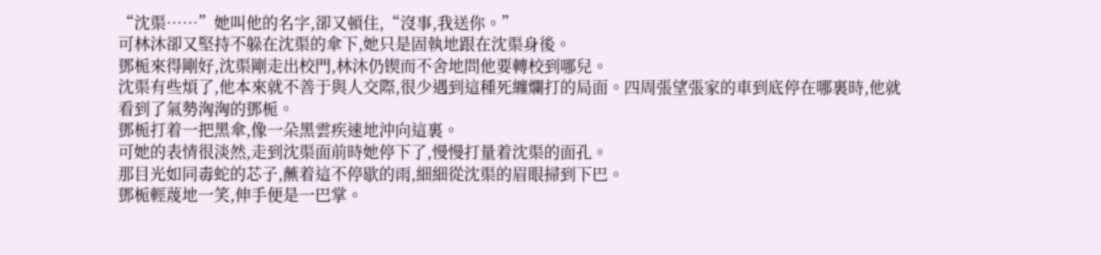“沈渠……”她叫他的名字,卻又頓住,“沒事,我送你。”
可林沐卻又堅持不躲在沈渠的傘下,她只是固執地跟在沈渠身後。
鄧栀來得剛好,沈渠剛走出校門,林沐仍锲而不舍地問他要轉校到哪兒。
沈渠有些煩了,他本來就不善于與人交際,很少遇到這種死纏爛打的局面。四周張望張家的車到底停在哪裏時,他就看到了氣勢洶洶的鄧栀。
鄧栀打着一把黑傘,像一朵黑雲疾速地沖向這裏。
可她的表情很淡然,走到沈渠面前時她停下了,慢慢打量着沈渠的面孔。
那目光如同毒蛇的芯子,蘸着這不停歇的雨,細細從沈渠的眉眼掃到下巴。
鄧栀輕蔑地一笑,伸手便是一巴掌。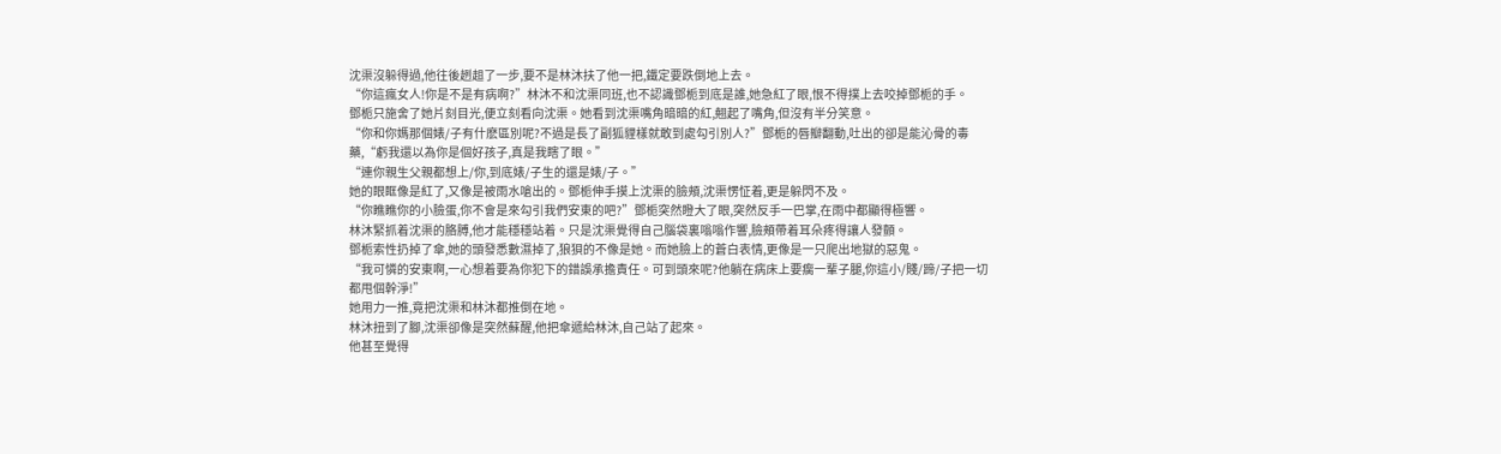沈渠沒躲得過,他往後趔趄了一步,要不是林沐扶了他一把,鐵定要跌倒地上去。
“你這瘋女人!你是不是有病啊?”林沐不和沈渠同班,也不認識鄧栀到底是誰,她急紅了眼,恨不得撲上去咬掉鄧栀的手。
鄧栀只施舍了她片刻目光,便立刻看向沈渠。她看到沈渠嘴角暗暗的紅,翹起了嘴角,但沒有半分笑意。
“你和你媽那個婊/子有什麽區別呢?不過是長了副狐貍樣就敢到處勾引別人?”鄧栀的唇瓣翻動,吐出的卻是能沁骨的毒藥,“虧我還以為你是個好孩子,真是我瞎了眼。”
“連你親生父親都想上/你,到底婊/子生的還是婊/子。”
她的眼眶像是紅了,又像是被雨水嗆出的。鄧栀伸手摸上沈渠的臉頰,沈渠愣怔着,更是躲閃不及。
“你瞧瞧你的小臉蛋,你不會是來勾引我們安東的吧?”鄧栀突然瞪大了眼,突然反手一巴掌,在雨中都顯得極響。
林沐緊抓着沈渠的胳膊,他才能穩穩站着。只是沈渠覺得自己腦袋裏嗡嗡作響,臉頰帶着耳朵疼得讓人發顫。
鄧栀索性扔掉了傘,她的頭發悉數濕掉了,狼狽的不像是她。而她臉上的蒼白表情,更像是一只爬出地獄的惡鬼。
“我可憐的安東啊,一心想着要為你犯下的錯誤承擔責任。可到頭來呢?他躺在病床上要瘸一輩子腿,你這小/賤/蹄/子把一切都甩個幹淨!”
她用力一推,竟把沈渠和林沐都推倒在地。
林沐扭到了腳,沈渠卻像是突然蘇醒,他把傘遞給林沐,自己站了起來。
他甚至覺得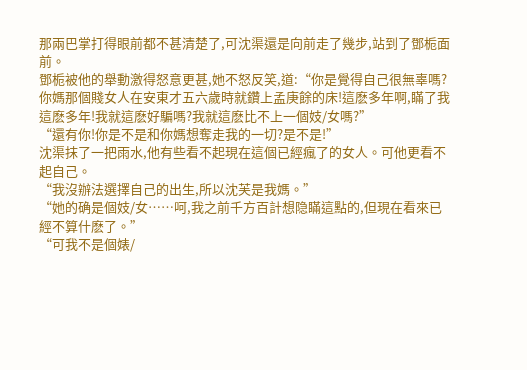那兩巴掌打得眼前都不甚清楚了,可沈渠還是向前走了幾步,站到了鄧栀面前。
鄧栀被他的舉動激得怒意更甚,她不怒反笑,道:“你是覺得自己很無辜嗎?你媽那個賤女人在安東才五六歲時就鑽上孟庚餘的床!這麽多年啊,瞞了我這麽多年!我就這麽好騙嗎?我就這麽比不上一個妓/女嗎?”
“還有你!你是不是和你媽想奪走我的一切?是不是!”
沈渠抹了一把雨水,他有些看不起現在這個已經瘋了的女人。可他更看不起自己。
“我沒辦法選擇自己的出生,所以沈芙是我媽。”
“她的确是個妓/女……呵,我之前千方百計想隐瞞這點的,但現在看來已經不算什麽了。”
“可我不是個婊/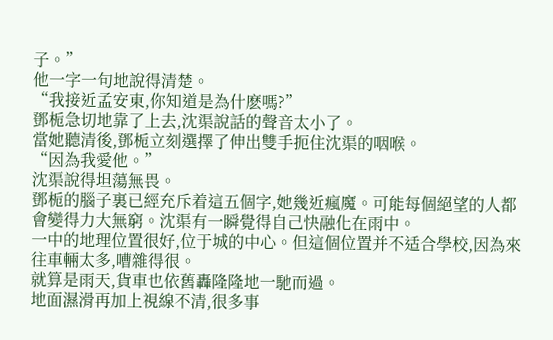子。”
他一字一句地說得清楚。
“我接近孟安東,你知道是為什麽嗎?”
鄧栀急切地靠了上去,沈渠說話的聲音太小了。
當她聽清後,鄧栀立刻選擇了伸出雙手扼住沈渠的咽喉。
“因為我愛他。”
沈渠說得坦蕩無畏。
鄧栀的腦子裏已經充斥着這五個字,她幾近瘋魔。可能每個絕望的人都會變得力大無窮。沈渠有一瞬覺得自己快融化在雨中。
一中的地理位置很好,位于城的中心。但這個位置并不适合學校,因為來往車輛太多,嘈雜得很。
就算是雨天,貨車也依舊轟隆隆地一馳而過。
地面濕滑再加上視線不清,很多事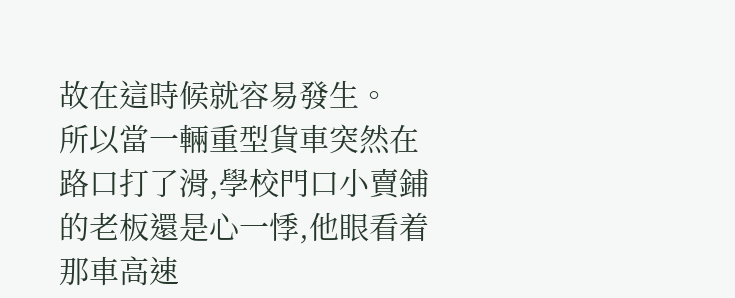故在這時候就容易發生。
所以當一輛重型貨車突然在路口打了滑,學校門口小賣鋪的老板還是心一悸,他眼看着那車高速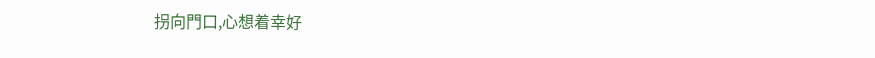拐向門口,心想着幸好